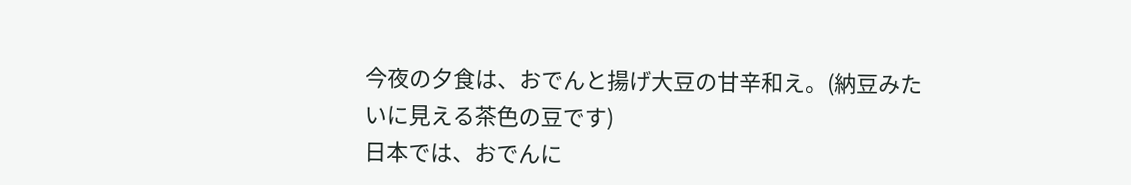今夜の夕食は、おでんと揚げ大豆の甘辛和え。(納豆みたいに見える茶色の豆です)
日本では、おでんに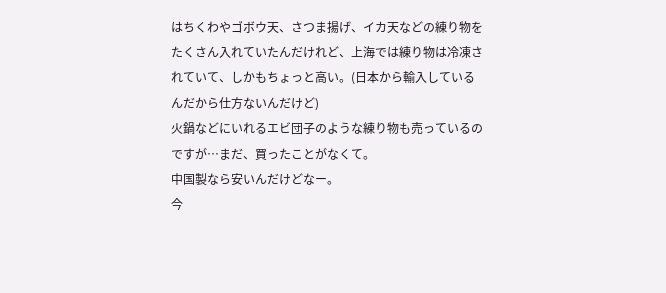はちくわやゴボウ天、さつま揚げ、イカ天などの練り物をたくさん入れていたんだけれど、上海では練り物は冷凍されていて、しかもちょっと高い。(日本から輸入しているんだから仕方ないんだけど)
火鍋などにいれるエビ団子のような練り物も売っているのですが…まだ、買ったことがなくて。
中国製なら安いんだけどなー。
今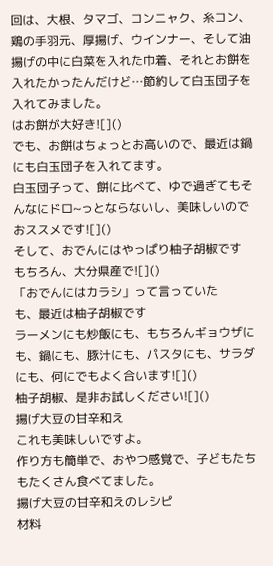回は、大根、タマゴ、コンニャク、糸コン、鶏の手羽元、厚揚げ、ウインナー、そして油揚げの中に白菜を入れた巾着、それとお餅を入れたかったんだけど…節約して白玉団子を入れてみました。
はお餅が大好き![]()
でも、お餅はちょっとお高いので、最近は鍋にも白玉団子を入れてます。
白玉団子って、餅に比べて、ゆで過ぎてもそんなにドロ~っとならないし、美味しいのでおススメです![]()
そして、おでんにはやっぱり柚子胡椒です
もちろん、大分県産で![]()
「おでんにはカラシ」って言っていた
も、最近は柚子胡椒です
ラーメンにも炒飯にも、もちろんギョウザにも、鍋にも、豚汁にも、パスタにも、サラダにも、何にでもよく合います![]()
柚子胡椒、是非お試しください![]()
揚げ大豆の甘辛和え
これも美味しいですよ。
作り方も簡単で、おやつ感覚で、子どもたちもたくさん食べてました。
揚げ大豆の甘辛和えのレシピ
材料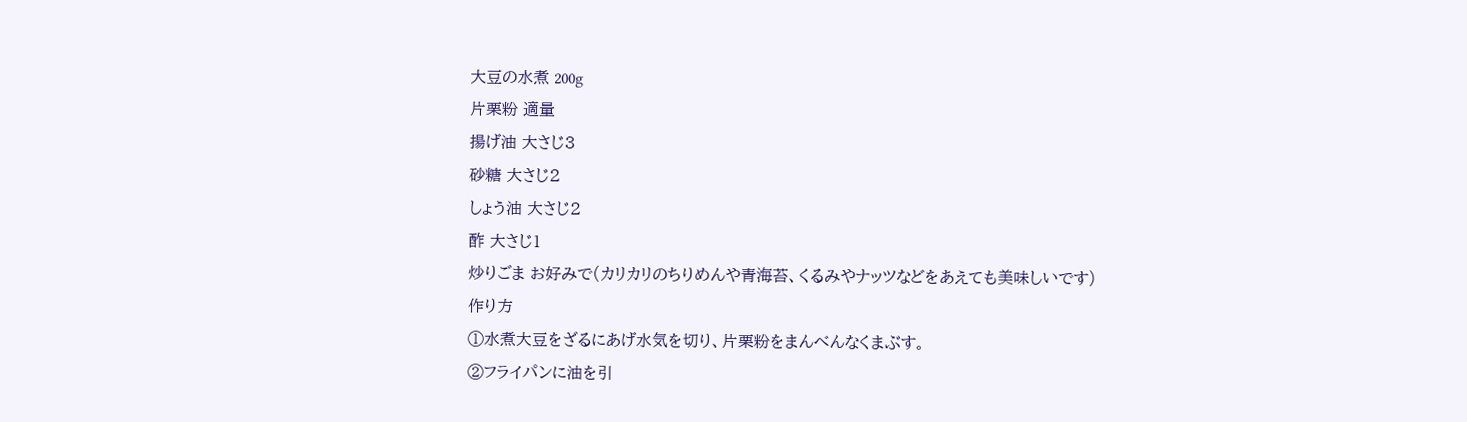大豆の水煮 200g
片栗粉 適量
揚げ油 大さじ3
砂糖 大さじ2
しょう油 大さじ2
酢 大さじ1
炒りごま お好みで(カリカリのちりめんや青海苔、くるみやナッツなどをあえても美味しいです)
作り方
①水煮大豆をざるにあげ水気を切り、片栗粉をまんべんなくまぶす。
②フライパンに油を引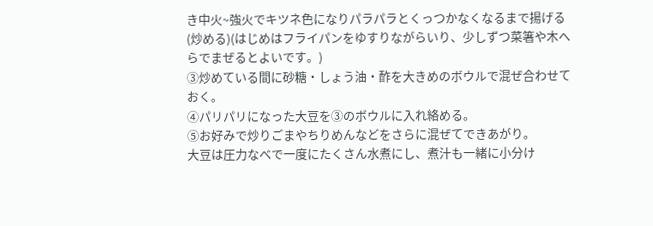き中火~強火でキツネ色になりパラパラとくっつかなくなるまで揚げる(炒める)(はじめはフライパンをゆすりながらいり、少しずつ菜箸や木へらでまぜるとよいです。)
③炒めている間に砂糖・しょう油・酢を大きめのボウルで混ぜ合わせておく。
④パリパリになった大豆を③のボウルに入れ絡める。
⑤お好みで炒りごまやちりめんなどをさらに混ぜてできあがり。
大豆は圧力なべで一度にたくさん水煮にし、煮汁も一緒に小分け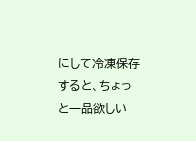にして冷凍保存すると、ちょっと一品欲しい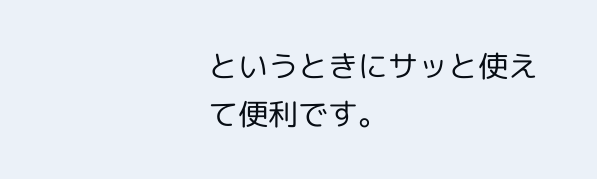というときにサッと使えて便利です。